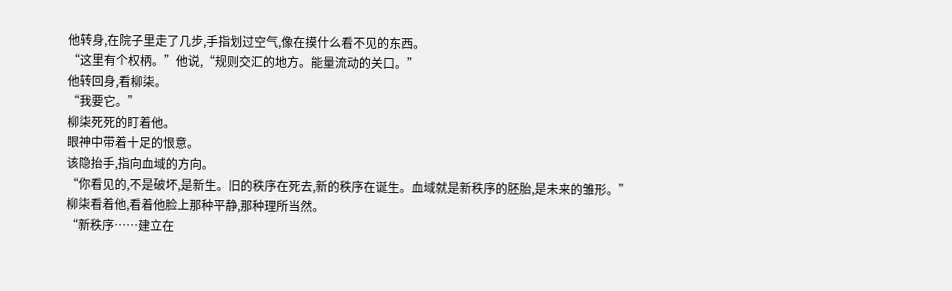他转身,在院子里走了几步,手指划过空气,像在摸什么看不见的东西。
“这里有个权柄。”他说,“规则交汇的地方。能量流动的关口。”
他转回身,看柳柒。
“我要它。”
柳柒死死的盯着他。
眼神中带着十足的恨意。
该隐抬手,指向血域的方向。
“你看见的,不是破坏,是新生。旧的秩序在死去,新的秩序在诞生。血域就是新秩序的胚胎,是未来的雏形。”
柳柒看着他,看着他脸上那种平静,那种理所当然。
“新秩序……建立在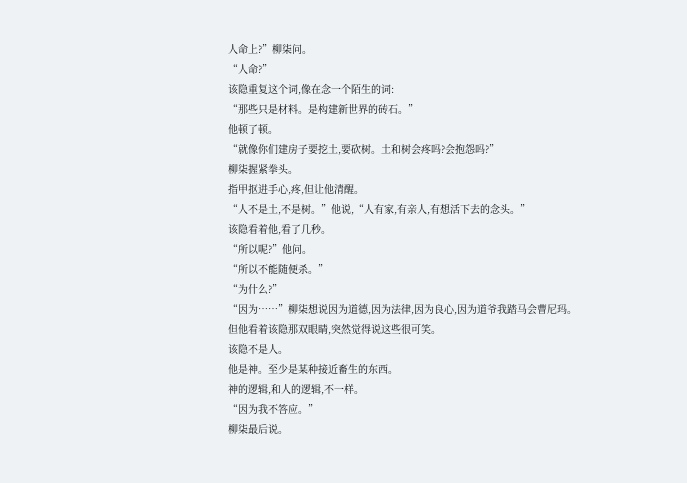人命上?”柳柒问。
“人命?”
该隐重复这个词,像在念一个陌生的词:
“那些只是材料。是构建新世界的砖石。”
他顿了顿。
“就像你们建房子要挖土,要砍树。土和树会疼吗?会抱怨吗?”
柳柒握紧拳头。
指甲抠进手心,疼,但让他清醒。
“人不是土,不是树。”他说,“人有家,有亲人,有想活下去的念头。”
该隐看着他,看了几秒。
“所以呢?”他问。
“所以不能随便杀。”
“为什么?”
“因为……”柳柒想说因为道德,因为法律,因为良心,因为道爷我踏马会曹尼玛。
但他看着该隐那双眼睛,突然觉得说这些很可笑。
该隐不是人。
他是神。至少是某种接近畜生的东西。
神的逻辑,和人的逻辑,不一样。
“因为我不答应。”
柳柒最后说。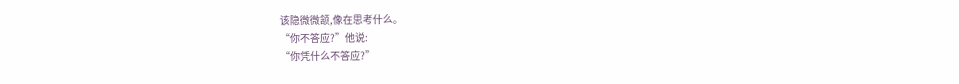该隐微微颔,像在思考什么。
“你不答应?”他说:
“你凭什么不答应?”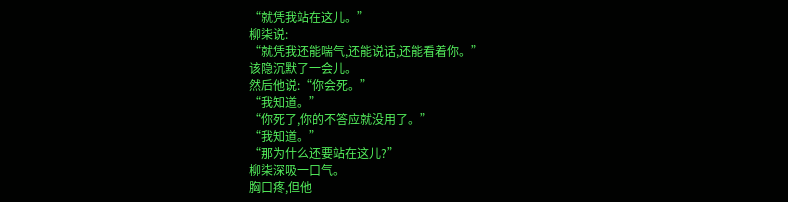“就凭我站在这儿。”
柳柒说:
“就凭我还能喘气,还能说话,还能看着你。”
该隐沉默了一会儿。
然后他说:“你会死。”
“我知道。”
“你死了,你的不答应就没用了。”
“我知道。”
“那为什么还要站在这儿?”
柳柒深吸一口气。
胸口疼,但他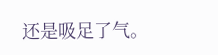还是吸足了气。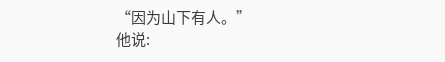“因为山下有人。”
他说: